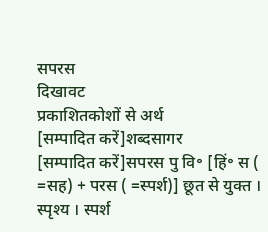सपरस
दिखावट
प्रकाशितकोशों से अर्थ
[सम्पादित करें]शब्दसागर
[सम्पादित करें]सपरस पु वि॰ [हिं॰ स ( =सह) + परस ( =स्पर्श)] छूत से युक्त । स्पृश्य । स्पर्श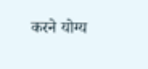करने योग्य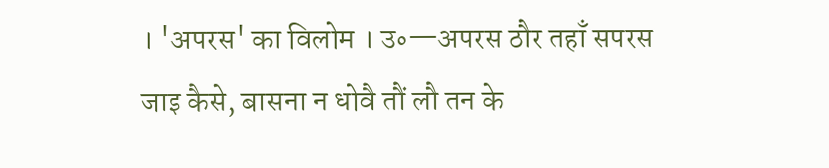। 'अपरस' का विलोम । उ॰—अपरस ठौर तहाँ सपरस जाइ कैसे, बासना न धोवै तौं लौ तन के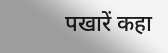पखारें कहा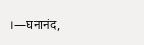।—घनानंद,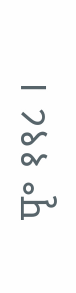पृ॰ १९८ ।